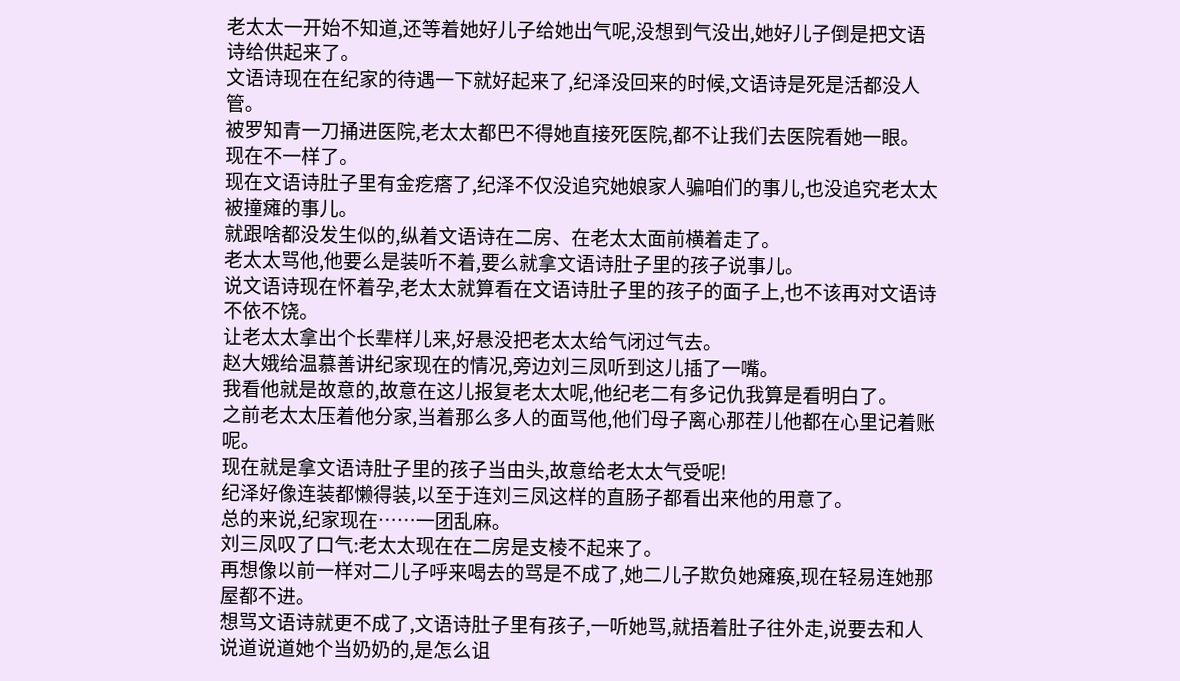老太太一开始不知道,还等着她好儿子给她出气呢,没想到气没出,她好儿子倒是把文语诗给供起来了。
文语诗现在在纪家的待遇一下就好起来了,纪泽没回来的时候,文语诗是死是活都没人管。
被罗知青一刀捅进医院,老太太都巴不得她直接死医院,都不让我们去医院看她一眼。
现在不一样了。
现在文语诗肚子里有金疙瘩了,纪泽不仅没追究她娘家人骗咱们的事儿,也没追究老太太被撞瘫的事儿。
就跟啥都没发生似的,纵着文语诗在二房、在老太太面前横着走了。
老太太骂他,他要么是装听不着,要么就拿文语诗肚子里的孩子说事儿。
说文语诗现在怀着孕,老太太就算看在文语诗肚子里的孩子的面子上,也不该再对文语诗不依不饶。
让老太太拿出个长辈样儿来,好悬没把老太太给气闭过气去。
赵大娥给温慕善讲纪家现在的情况,旁边刘三凤听到这儿插了一嘴。
我看他就是故意的,故意在这儿报复老太太呢,他纪老二有多记仇我算是看明白了。
之前老太太压着他分家,当着那么多人的面骂他,他们母子离心那茬儿他都在心里记着账呢。
现在就是拿文语诗肚子里的孩子当由头,故意给老太太气受呢!
纪泽好像连装都懒得装,以至于连刘三凤这样的直肠子都看出来他的用意了。
总的来说,纪家现在……一团乱麻。
刘三凤叹了口气:老太太现在在二房是支棱不起来了。
再想像以前一样对二儿子呼来喝去的骂是不成了,她二儿子欺负她瘫痪,现在轻易连她那屋都不进。
想骂文语诗就更不成了,文语诗肚子里有孩子,一听她骂,就捂着肚子往外走,说要去和人说道说道她个当奶奶的,是怎么诅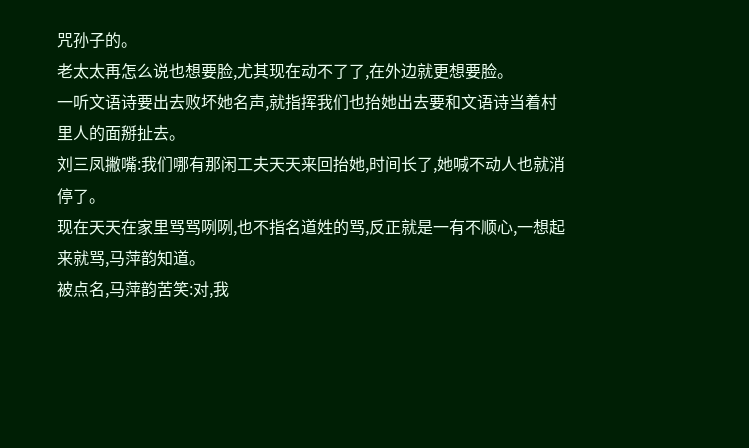咒孙子的。
老太太再怎么说也想要脸,尤其现在动不了了,在外边就更想要脸。
一听文语诗要出去败坏她名声,就指挥我们也抬她出去要和文语诗当着村里人的面掰扯去。
刘三凤撇嘴:我们哪有那闲工夫天天来回抬她,时间长了,她喊不动人也就消停了。
现在天天在家里骂骂咧咧,也不指名道姓的骂,反正就是一有不顺心,一想起来就骂,马萍韵知道。
被点名,马萍韵苦笑:对,我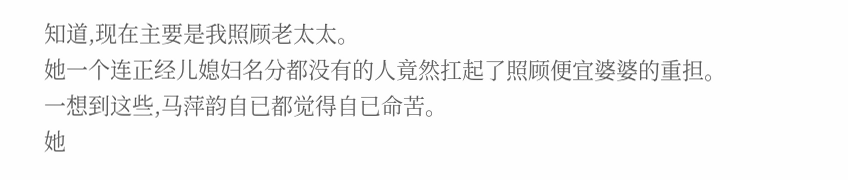知道,现在主要是我照顾老太太。
她一个连正经儿媳妇名分都没有的人竟然扛起了照顾便宜婆婆的重担。
一想到这些,马萍韵自已都觉得自已命苦。
她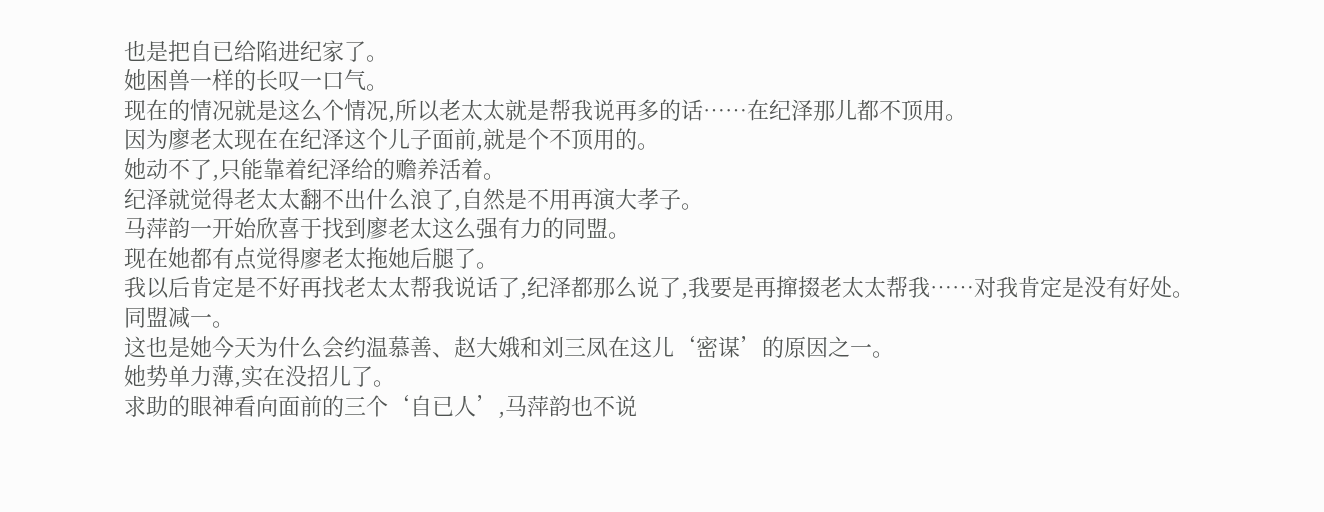也是把自已给陷进纪家了。
她困兽一样的长叹一口气。
现在的情况就是这么个情况,所以老太太就是帮我说再多的话……在纪泽那儿都不顶用。
因为廖老太现在在纪泽这个儿子面前,就是个不顶用的。
她动不了,只能靠着纪泽给的赡养活着。
纪泽就觉得老太太翻不出什么浪了,自然是不用再演大孝子。
马萍韵一开始欣喜于找到廖老太这么强有力的同盟。
现在她都有点觉得廖老太拖她后腿了。
我以后肯定是不好再找老太太帮我说话了,纪泽都那么说了,我要是再撺掇老太太帮我……对我肯定是没有好处。
同盟减一。
这也是她今天为什么会约温慕善、赵大娥和刘三凤在这儿‘密谋’的原因之一。
她势单力薄,实在没招儿了。
求助的眼神看向面前的三个‘自已人’,马萍韵也不说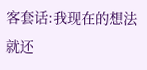客套话:我现在的想法就还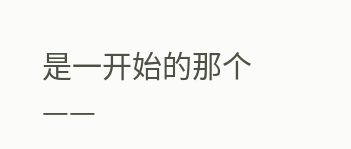是一开始的那个——